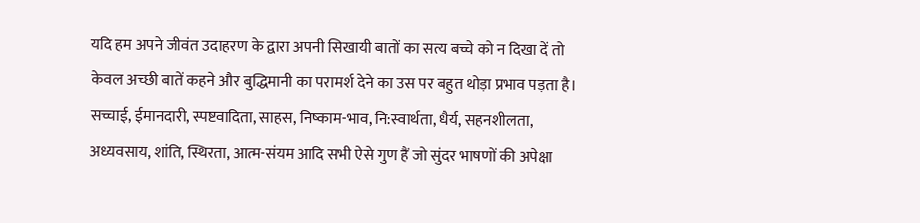यदि हम अपने जीवंत उदाहरण के द्वारा अपनी सिखायी बातों का सत्य बच्चे को न दिखा दें तो केवल अच्छी बातें कहने और बुद्धिमानी का परामर्श देने का उस पर बहुत थोड़ा प्रभाव पड़ता है। सच्चाई, ईमानदारी, स्पष्टवादिता, साहस, निष्काम-भाव, नि:स्वार्थता, धैर्य, सहनशीलता, अध्यवसाय, शांति, स्थिरता, आत्म-संयम आदि सभी ऐसे गुण हैं जो सुंदर भाषणों की अपेक्षा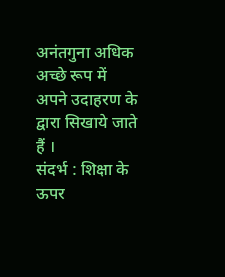अनंतगुना अधिक अच्छे रूप में अपने उदाहरण के द्वारा सिखाये जाते हैं ।
संदर्भ : शिक्षा के ऊपर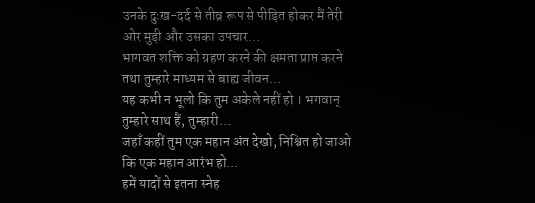उनके दुःख-दर्द से तीव्र रूप से पीड़ित होकर मैं तेरी ओर मुड़ी और उसका उपचार…
भागवत शक्ति को ग्रहण करने की क्षमता प्राप्त करने तथा तुम्हारे माध्यम से बाह्य जीवन…
यह कभी न भूलो कि तुम अकेले नहीं हो । भगवान् तुम्हारे साथ हैं, तुम्हारी…
जहाँ कहीं तुम एक महान अंत देखो, निश्चित हो जाओ कि एक महान आरंभ हो…
हमें यादों से इतना स्नेह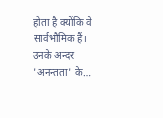होता है क्योंकि वे सार्वभौमिक हैं। उनके अन्दर 'अनन्तता' के…